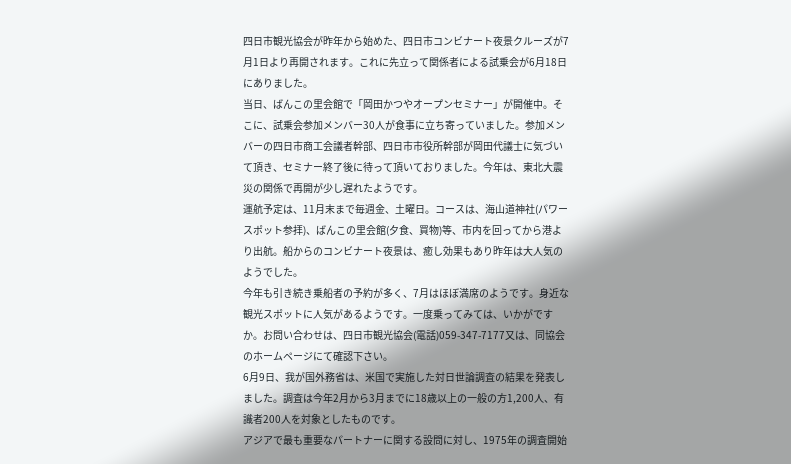四日市観光協会が昨年から始めた、四日市コンビナート夜景クルーズが7月1日より再開されます。これに先立って関係者による試乗会が6月18日にありました。
当日、ばんこの里会館で「岡田かつやオープンセミナー」が開催中。そこに、試乗会参加メンバー30人が食事に立ち寄っていました。参加メンバーの四日市商工会議者幹部、四日市市役所幹部が岡田代議士に気づいて頂き、セミナー終了後に待って頂いておりました。今年は、東北大震災の関係で再開が少し遅れたようです。
運航予定は、11月末まで毎週金、土曜日。コースは、海山道神社(パワースポット参拝)、ばんこの里会館(夕食、買物)等、市内を回ってから港より出航。船からのコンビナート夜景は、癒し効果もあり昨年は大人気のようでした。
今年も引き続き乗船者の予約が多く、7月はほぼ満席のようです。身近な観光スポットに人気があるようです。一度乗ってみては、いかがですか。お問い合わせは、四日市観光協会(電話)059-347-7177又は、同協会のホームページにて確認下さい。
6月9日、我が国外務省は、米国で実施した対日世論調査の結果を発表しました。調査は今年2月から3月までに18歳以上の一般の方1,200人、有識者200人を対象としたものです。
アジアで最も重要なパートナーに関する設問に対し、1975年の調査開始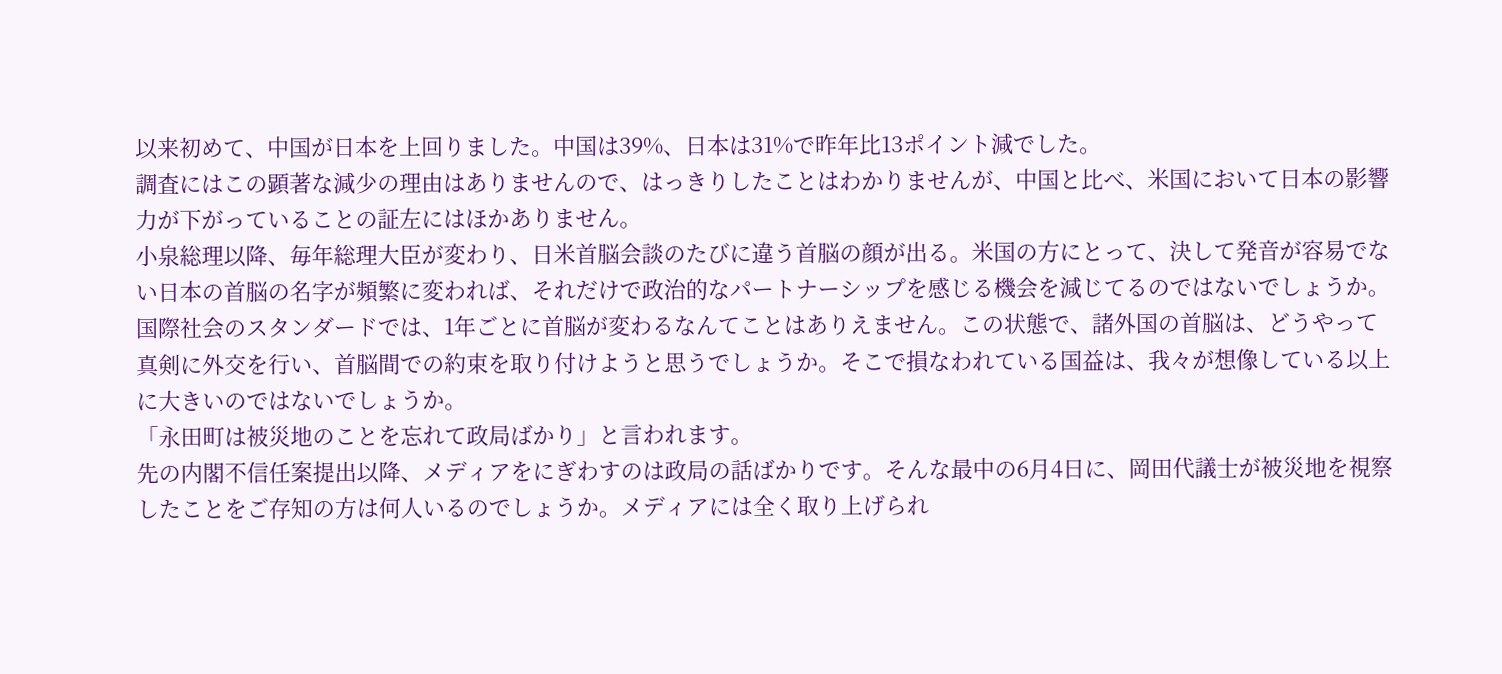以来初めて、中国が日本を上回りました。中国は39%、日本は31%で昨年比13ポイント減でした。
調査にはこの顕著な減少の理由はありませんので、はっきりしたことはわかりませんが、中国と比べ、米国において日本の影響力が下がっていることの証左にはほかありません。
小泉総理以降、毎年総理大臣が変わり、日米首脳会談のたびに違う首脳の顔が出る。米国の方にとって、決して発音が容易でない日本の首脳の名字が頻繁に変われば、それだけで政治的なパートナーシップを感じる機会を減じてるのではないでしょうか。
国際社会のスタンダードでは、1年ごとに首脳が変わるなんてことはありえません。この状態で、諸外国の首脳は、どうやって真剣に外交を行い、首脳間での約束を取り付けようと思うでしょうか。そこで損なわれている国益は、我々が想像している以上に大きいのではないでしょうか。
「永田町は被災地のことを忘れて政局ばかり」と言われます。
先の内閣不信任案提出以降、メディアをにぎわすのは政局の話ばかりです。そんな最中の6月4日に、岡田代議士が被災地を視察したことをご存知の方は何人いるのでしょうか。メディアには全く取り上げられ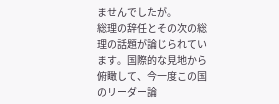ませんでしたが。
総理の辞任とその次の総理の話題が論じられています。国際的な見地から俯瞰して、今一度この国のリーダー論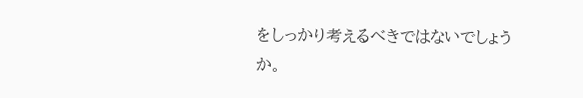をしっかり考えるべきではないでしょうか。